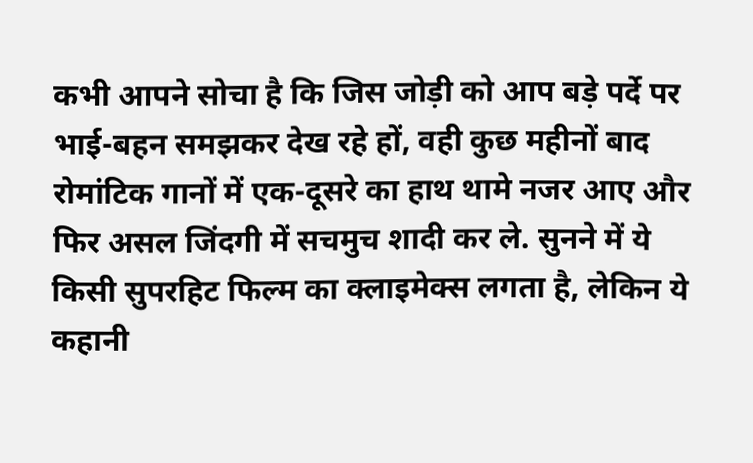कभी आपने सोचा है कि जिस जोड़ी को आप बड़े पर्दे पर भाई-बहन समझकर देख रहे हों, वही कुछ महीनों बाद रोमांटिक गानों में एक-दूसरे का हाथ थामे नजर आए और फिर असल जिंदगी में सचमुच शादी कर ले. सुनने में ये किसी सुपरहिट फिल्म का क्लाइमेक्स लगता है, लेकिन ये कहानी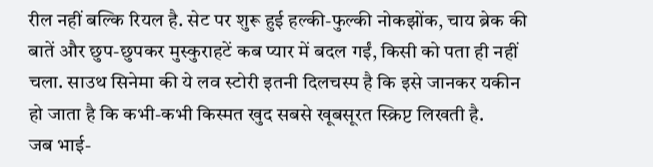रील नहीं बल्कि रियल है. सेट पर शुरू हुई हल्की-फुल्की नोकझोंक, चाय ब्रेक की बातें और छुप-छुपकर मुस्कुराहटें कब प्यार में बदल गईं, किसी को पता ही नहीं चला. साउथ सिनेमा की ये लव स्टोरी इतनी दिलचस्प है कि इसे जानकर यकीन हो जाता है कि कभी-कभी किस्मत खुद सबसे खूबसूरत स्क्रिप्ट लिखती है.
जब भाई-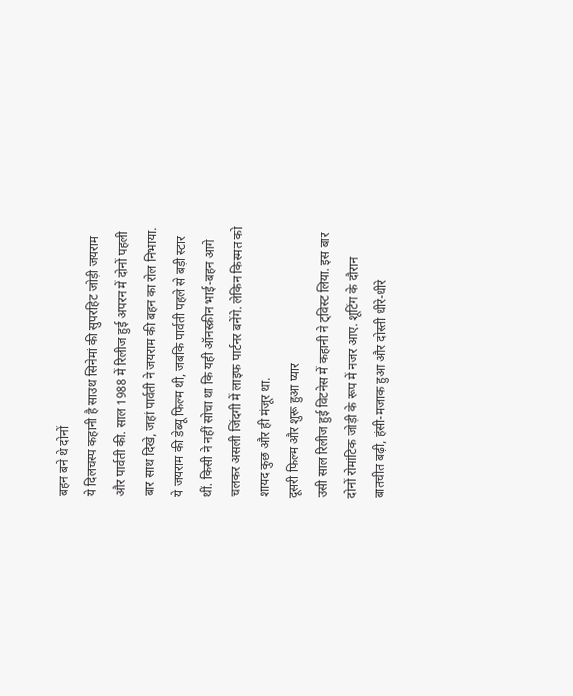बहन बने थे दोनों
ये दिलचस्प कहानी है साउथ सिनेमां की सुपरहिट जोड़ी जयराम और पार्वती की. साल 1988 में रिलीज हुई अपरन में दोनों पहली बार साथ दिखे, जहां पार्वती ने जयराम की बहन का रोल निभाया. ये जयराम की डेब्यू फिल्म थी, जबकि पार्वती पहले से बड़ी स्टार थीं. किसी ने नहीं सोचा था कि यही ऑनस्क्रीन भाई-बहन आगे चलकर असली जिंदगी में लाइफ पार्टनर बनेंगे. लेकिन किस्मत को शायद कुछ और ही मंजूर था.
दूसरी फिल्म और शुरू हुआ प्यार
उसी साल रिलीज हुई विटनेस में कहानी ने ट्विस्ट लिया. इस बार दोनों रोमांटिक जोड़ी के रूप में नजर आए. शूटिंग के दौरान बातचीत बढ़ी, हंसी-मजाक हुआ और दोस्ती धीरे-धीरे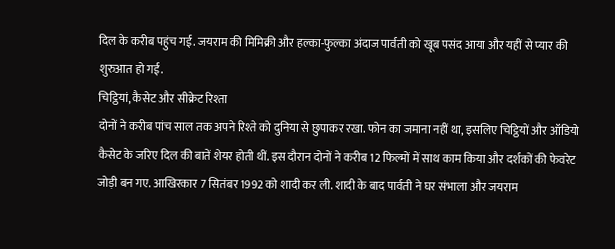दिल के करीब पहुंच गई. जयराम की मिमिक्री और हल्का-फुल्का अंदाज पार्वती को खूब पसंद आया और यहीं से प्यार की शुरुआत हो गई.
चिट्ठियां, कैसेट और सीक्रेट रिश्ता
दोनों ने करीब पांच साल तक अपने रिश्ते को दुनिया से छुपाकर रखा. फोन का जमाना नहीं था, इसलिए चिट्ठियों और ऑडियो कैसेट के जरिए दिल की बातें शेयर होती थीं. इस दौरान दोनों ने करीब 12 फिल्मों में साथ काम किया और दर्शकों की फेवरेट जोड़ी बन गए. आखिरकार 7 सितंबर 1992 को शादी कर ली. शादी के बाद पार्वती ने घर संभाला और जयराम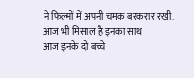ने फिल्मों में अपनी चमक बरकरार रखी.
आज भी मिसाल है इनका साथ
आज इनके दो बच्चे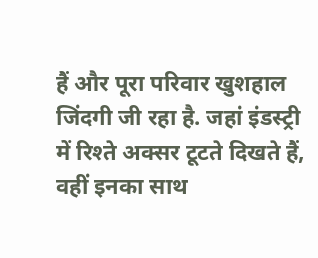हैं और पूरा परिवार खुशहाल जिंदगी जी रहा है. जहां इंडस्ट्री में रिश्ते अक्सर टूटते दिखते हैं, वहीं इनका साथ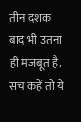तीन दशक बाद भी उतना ही मजबूत है. सच कहें तो ये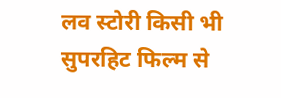लव स्टोरी किसी भी सुपरहिट फिल्म से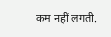कम नहीं लगती.